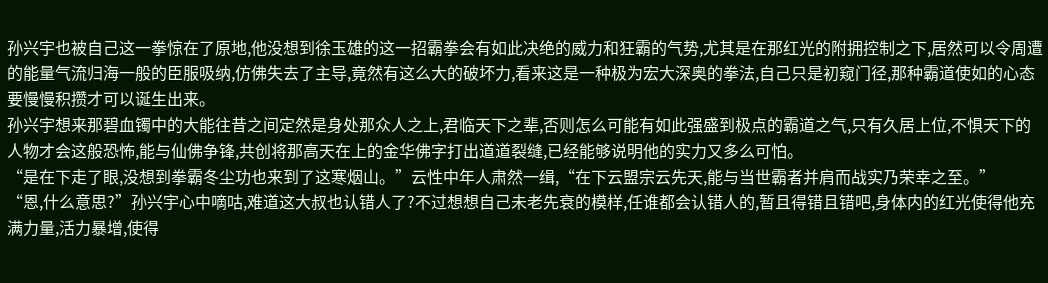孙兴宇也被自己这一拳惊在了原地,他没想到徐玉雄的这一招霸拳会有如此决绝的威力和狂霸的气势,尤其是在那红光的附拥控制之下,居然可以令周遭的能量气流归海一般的臣服吸纳,仿佛失去了主导,竟然有这么大的破坏力,看来这是一种极为宏大深奥的拳法,自己只是初窥门径,那种霸道使如的心态要慢慢积攒才可以诞生出来。
孙兴宇想来那碧血镯中的大能往昔之间定然是身处那众人之上,君临天下之辈,否则怎么可能有如此强盛到极点的霸道之气,只有久居上位,不惧天下的人物才会这般恐怖,能与仙佛争锋,共创将那高天在上的金华佛字打出道道裂缝,已经能够说明他的实力又多么可怕。
“是在下走了眼,没想到拳霸冬尘功也来到了这寒烟山。”云性中年人肃然一缉,“在下云盟宗云先天,能与当世霸者并肩而战实乃荣幸之至。”
“恩,什么意思?”孙兴宇心中嘀咕,难道这大叔也认错人了?不过想想自己未老先衰的模样,任谁都会认错人的,暂且得错且错吧,身体内的红光使得他充满力量,活力暴增,使得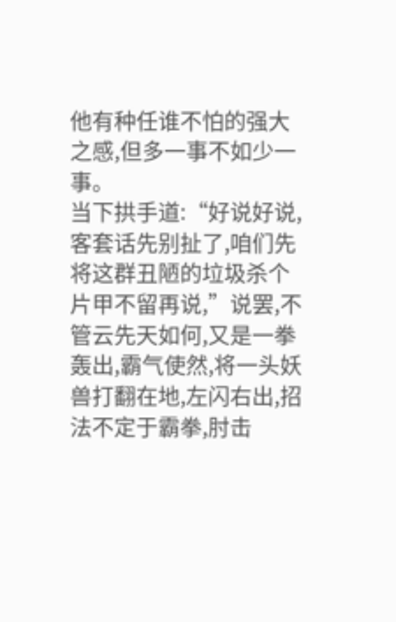他有种任谁不怕的强大之感,但多一事不如少一事。
当下拱手道:“好说好说,客套话先别扯了,咱们先将这群丑陋的垃圾杀个片甲不留再说,”说罢,不管云先天如何,又是一拳轰出,霸气使然,将一头妖兽打翻在地,左闪右出,招法不定于霸拳,肘击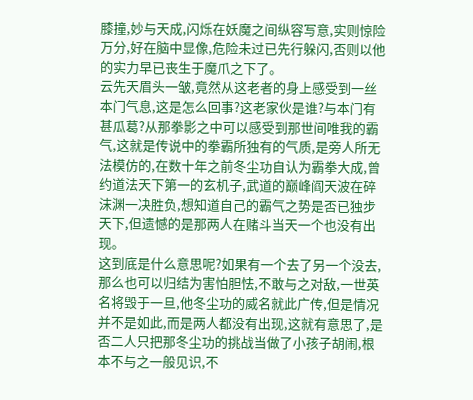膝撞,妙与天成,闪烁在妖魔之间纵容写意,实则惊险万分,好在脑中显像,危险未过已先行躲闪,否则以他的实力早已丧生于魔爪之下了。
云先天眉头一皱,竟然从这老者的身上感受到一丝本门气息,这是怎么回事?这老家伙是谁?与本门有甚瓜葛?从那拳影之中可以感受到那世间唯我的霸气,这就是传说中的拳霸所独有的气质,是旁人所无法模仿的,在数十年之前冬尘功自认为霸拳大成,曾约道法天下第一的玄机子,武道的巅峰阎天波在碎沫渊一决胜负,想知道自己的霸气之势是否已独步天下,但遗憾的是那两人在赌斗当天一个也没有出现。
这到底是什么意思呢?如果有一个去了另一个没去,那么也可以归结为害怕胆怯,不敢与之对敌,一世英名将毁于一旦,他冬尘功的威名就此广传,但是情况并不是如此,而是两人都没有出现,这就有意思了,是否二人只把那冬尘功的挑战当做了小孩子胡闹,根本不与之一般见识,不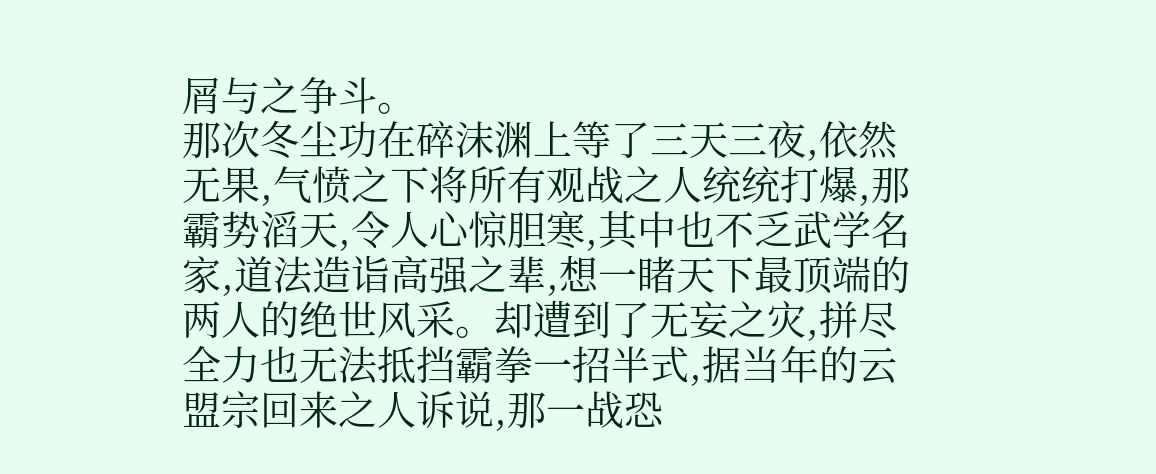屑与之争斗。
那次冬尘功在碎沫渊上等了三天三夜,依然无果,气愤之下将所有观战之人统统打爆,那霸势滔天,令人心惊胆寒,其中也不乏武学名家,道法造诣高强之辈,想一睹天下最顶端的两人的绝世风采。却遭到了无妄之灾,拼尽全力也无法抵挡霸拳一招半式,据当年的云盟宗回来之人诉说,那一战恐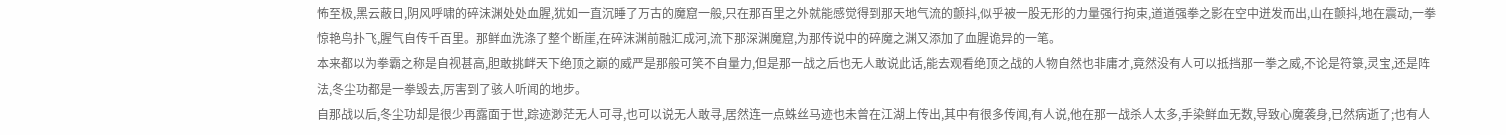怖至极,黑云蔽日,阴风呼啸的碎沫渊处处血腥,犹如一直沉睡了万古的魔窟一般,只在那百里之外就能感觉得到那天地气流的颤抖,似乎被一股无形的力量强行拘束,道道强拳之影在空中迸发而出,山在颤抖,地在震动,一拳惊艳鸟扑飞,腥气自传千百里。那鲜血洗涤了整个断崖,在碎沫渊前融汇成河,流下那深渊魔窟,为那传说中的碎魔之渊又添加了血腥诡异的一笔。
本来都以为拳霸之称是自视甚高,胆敢挑衅天下绝顶之巅的威严是那般可笑不自量力,但是那一战之后也无人敢说此话,能去观看绝顶之战的人物自然也非庸才,竟然没有人可以抵挡那一拳之威,不论是符箓,灵宝,还是阵法,冬尘功都是一拳毁去,厉害到了骇人听闻的地步。
自那战以后,冬尘功却是很少再露面于世,踪迹渺茫无人可寻,也可以说无人敢寻,居然连一点蛛丝马迹也未曾在江湖上传出,其中有很多传闻,有人说,他在那一战杀人太多,手染鲜血无数,导致心魔袭身,已然病逝了;也有人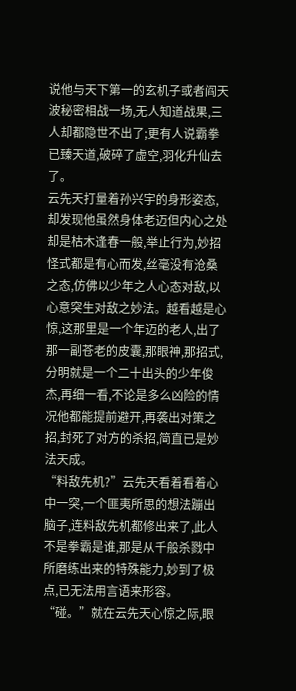说他与天下第一的玄机子或者阎天波秘密相战一场,无人知道战果,三人却都隐世不出了;更有人说霸拳已臻天道,破碎了虚空,羽化升仙去了。
云先天打量着孙兴宇的身形姿态,却发现他虽然身体老迈但内心之处却是枯木逢春一般,举止行为,妙招怪式都是有心而发,丝毫没有沧桑之态,仿佛以少年之人心态对敌,以心意突生对敌之妙法。越看越是心惊,这那里是一个年迈的老人,出了那一副苍老的皮囊,那眼神,那招式,分明就是一个二十出头的少年俊杰,再细一看,不论是多么凶险的情况他都能提前避开,再袭出对策之招,封死了对方的杀招,简直已是妙法天成。
“料敌先机?”云先天看着看着心中一突,一个匪夷所思的想法蹦出脑子,连料敌先机都修出来了,此人不是拳霸是谁,那是从千般杀戮中所磨练出来的特殊能力,妙到了极点,已无法用言语来形容。
“碰。”就在云先天心惊之际,眼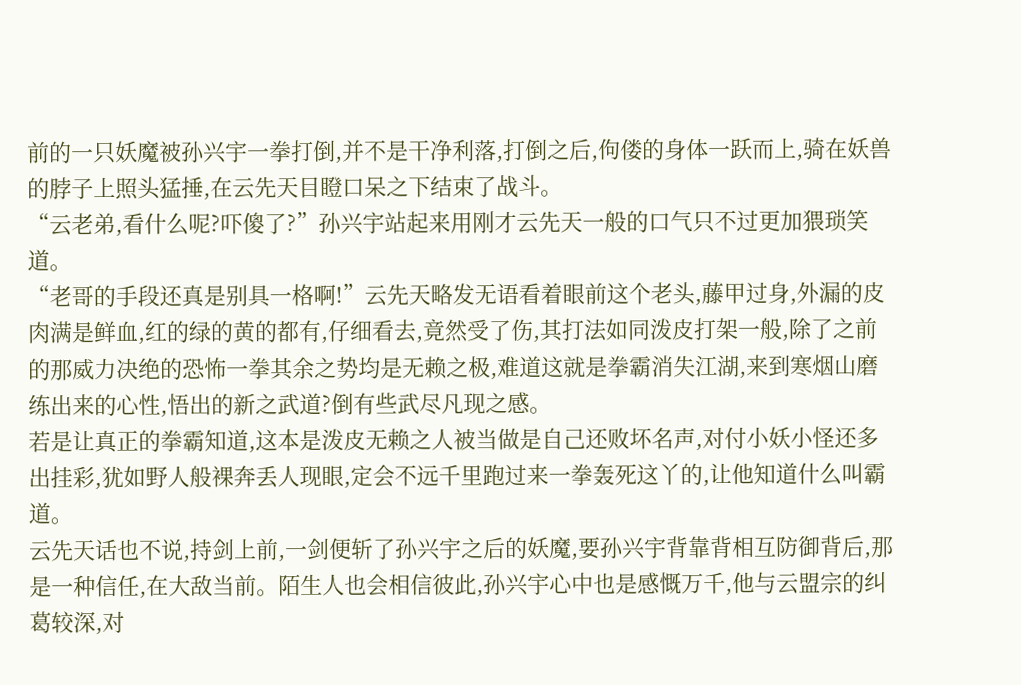前的一只妖魔被孙兴宇一拳打倒,并不是干净利落,打倒之后,佝偻的身体一跃而上,骑在妖兽的脖子上照头猛捶,在云先天目瞪口呆之下结束了战斗。
“云老弟,看什么呢?吓傻了?”孙兴宇站起来用刚才云先天一般的口气只不过更加猥琐笑道。
“老哥的手段还真是别具一格啊!”云先天略发无语看着眼前这个老头,藤甲过身,外漏的皮肉满是鲜血,红的绿的黄的都有,仔细看去,竟然受了伤,其打法如同泼皮打架一般,除了之前的那威力决绝的恐怖一拳其余之势均是无赖之极,难道这就是拳霸消失江湖,来到寒烟山磨练出来的心性,悟出的新之武道?倒有些武尽凡现之感。
若是让真正的拳霸知道,这本是泼皮无赖之人被当做是自己还败坏名声,对付小妖小怪还多出挂彩,犹如野人般裸奔丢人现眼,定会不远千里跑过来一拳轰死这丫的,让他知道什么叫霸道。
云先天话也不说,持剑上前,一剑便斩了孙兴宇之后的妖魔,要孙兴宇背靠背相互防御背后,那是一种信任,在大敌当前。陌生人也会相信彼此,孙兴宇心中也是感慨万千,他与云盟宗的纠葛较深,对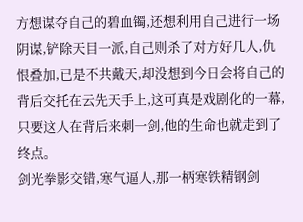方想谋夺自己的碧血镯,还想利用自己进行一场阴谋,铲除天目一派,自己则杀了对方好几人,仇恨叠加,已是不共戴天,却没想到今日会将自己的背后交托在云先天手上,这可真是戏剧化的一幕,只要这人在背后来刺一剑,他的生命也就走到了终点。
剑光拳影交错,寒气逼人,那一柄寒铁精钢剑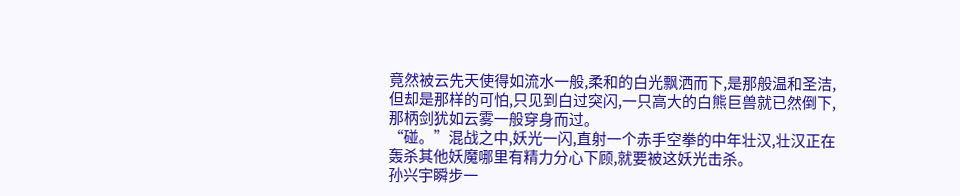竟然被云先天使得如流水一般,柔和的白光飘洒而下,是那般温和圣洁,但却是那样的可怕,只见到白过突闪,一只高大的白熊巨兽就已然倒下,那柄剑犹如云雾一般穿身而过。
“碰。”混战之中,妖光一闪,直射一个赤手空拳的中年壮汉,壮汉正在轰杀其他妖魔哪里有精力分心下顾,就要被这妖光击杀。
孙兴宇瞬步一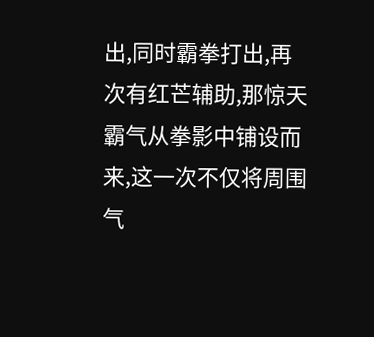出,同时霸拳打出,再次有红芒辅助,那惊天霸气从拳影中铺设而来,这一次不仅将周围气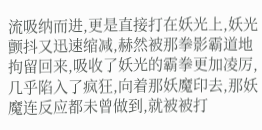流吸纳而进,更是直接打在妖光上,妖光颤抖又迅速缩减,赫然被那拳影霸道地拘留回来,吸收了妖光的霸拳更加凌厉,几乎陷入了疯狂,向着那妖魔印去,那妖魔连反应都未曾做到,就被被打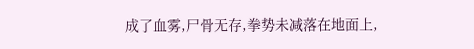成了血雾,尸骨无存,拳势未减落在地面上,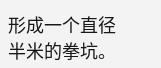形成一个直径半米的拳坑。